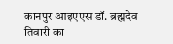कानपुर आइएएस डॉ. ब्रह्मदेव तिवारी का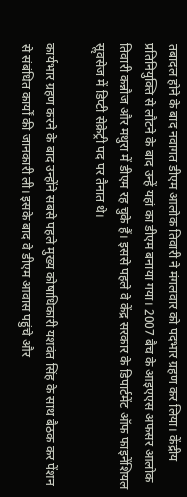तबादल होने के बाद नवागत डीएम आलोक तिवारी ने मंगलवार को पदभार ग्रहण कर लिया। केंद्रीय प्रतिनियुक्ति से लौटने के बाद उन्हें यहां का डीएम बनाया गया। 2007 बैच के आइएएस अफसर आलोक तिवारी कन्नौज और मथुरा में डीएम रह चुके हैं। इससे पहले वे केंद्र सरकार के डिपार्टमेंट ऑफ फाइनेंशियल सॢवसेज में डिप्टी सेक्रेट्री पद पर तैनात थे।

कार्यभार ग्रहण करने के बाद उन्होंने सबसे पहले मुख्य कोषाधिकारी यशवंत सिंह के साथ बैठक कर पेंशन से संबंधित कार्यों की जानकारी ली। इसके बाद वे डीएम आवास पहुंचे और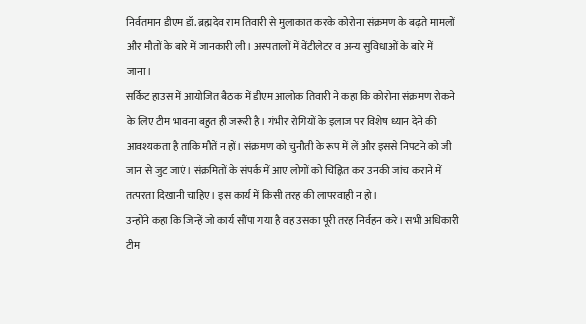निर्वतमान डीएम डॉ. ब्रह्मदेव राम तिवारी से मुलाकात करके कोरोना संक्रमण के बढ़ते मामलों और मौतों के बारे में जानकारी ली। अस्पतालों में वेंटीलेटर व अन्य सुविधाओं के बारे में जाना।
सर्किट हाउस में आयोजित बैठक में डीएम आलोक तिवारी ने कहा कि कोरोना संक्रमण रोकने के लिए टीम भावना बहुत ही जरूरी है। गंभीर रोगियों के इलाज पर विशेष ध्यान देने की आवश्यकता है ताकि मौतें न हों। संक्रमण को चुनौती के रूप में लें और इससे निपटने को जी जान से जुट जाएं। संक्रमितों के संपर्क में आए लोगों को चिह्नित कर उनकी जांच कराने में तत्परता दिखानी चाहिए। इस कार्य में किसी तरह की लापरवाही न हो।
उन्होंने कहा कि जिन्हें जो कार्य सौंपा गया है वह उसका पूरी तरह निर्वहन करे। सभी अधिकारी टीम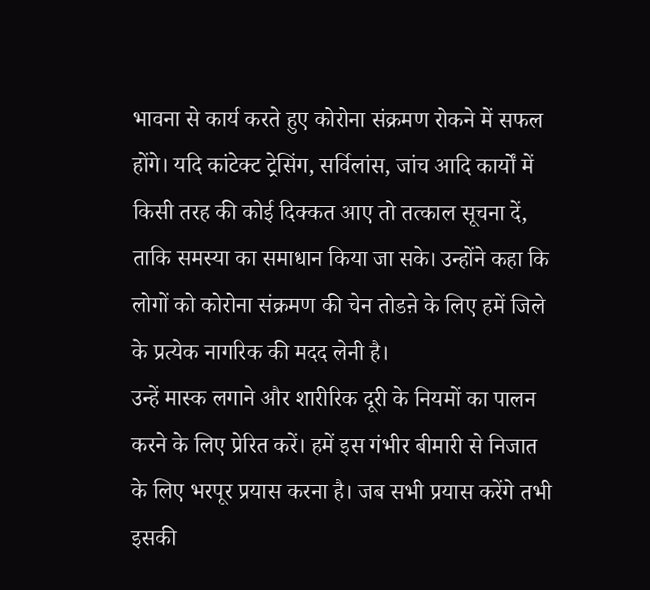भावना से कार्य करते हुए कोरोना संक्रमण रोकने में सफल होंगे। यदि कांटेक्ट ट्रेसिंग, सर्विलांस, जांच आदि कार्यों में किसी तरह की कोई दिक्कत आए तो तत्काल सूचना दें, ताकि समस्या का समाधान किया जा सके। उन्होंने कहा कि लोगों को कोरोना संक्रमण की चेन तोडऩे के लिए हमें जिले के प्रत्येक नागरिक की मदद लेनी है।
उन्हें मास्क लगाने और शारीरिक दूरी के नियमों का पालन करने के लिए प्रेरित करें। हमें इस गंभीर बीमारी से निजात के लिए भरपूर प्रयास करना है। जब सभी प्रयास करेंगे तभी इसकी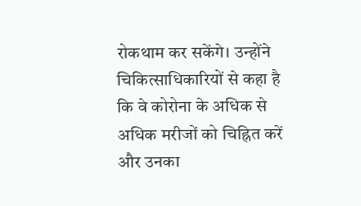रोकथाम कर सकेंगे। उन्होंने चिकित्साधिकारियों से कहा है कि वे कोरोना के अधिक से अधिक मरीजों को चिह्नित करें और उनका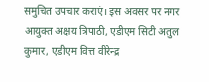समुचित उपचार कराएं। इस अवसर पर नगर आयुक्त अक्षय त्रिपाठी, एडीएम सिटी अतुल कुमार, एडीएम वित्त वीरेन्द्र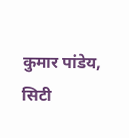कुमार पांडेय, सिटी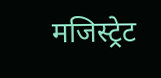मजिस्ट्रेट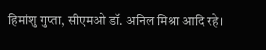हिमांशु गुप्ता, सीएमओ डॉ. अनिल मिश्रा आदि रहे।